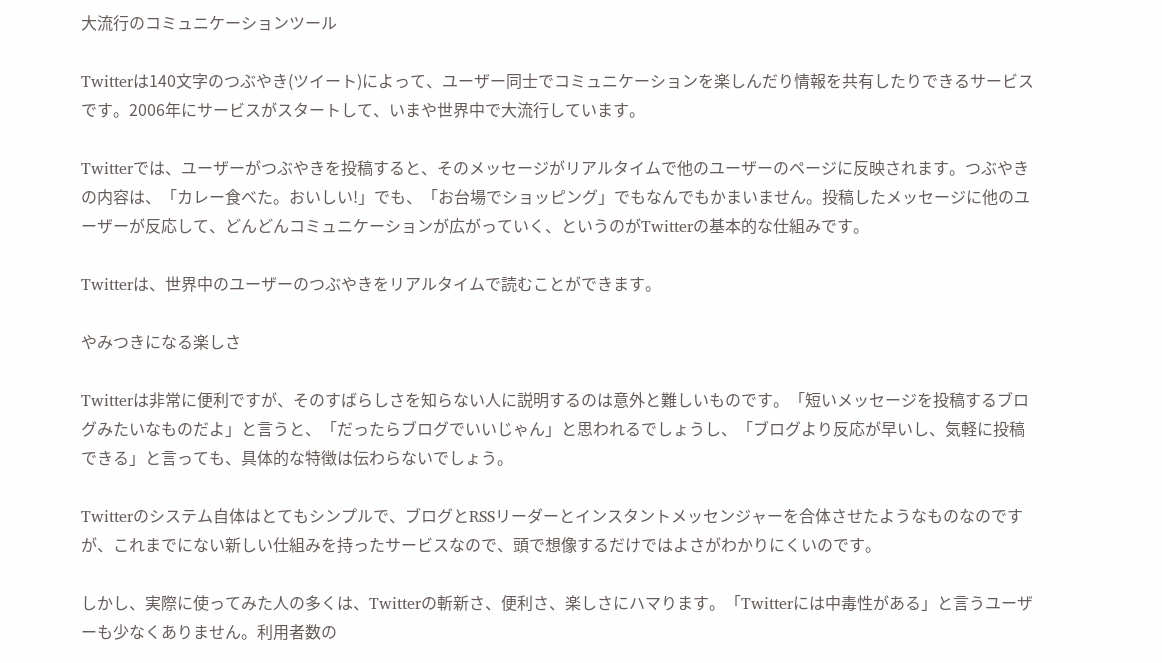大流行のコミュニケーションツール

Twitterは140文字のつぶやき(ツイート)によって、ユーザー同士でコミュニケーションを楽しんだり情報を共有したりできるサービスです。2006年にサービスがスタートして、いまや世界中で大流行しています。

Twitterでは、ユーザーがつぶやきを投稿すると、そのメッセージがリアルタイムで他のユーザーのページに反映されます。つぶやきの内容は、「カレー食べた。おいしい!」でも、「お台場でショッピング」でもなんでもかまいません。投稿したメッセージに他のユーザーが反応して、どんどんコミュニケーションが広がっていく、というのがTwitterの基本的な仕組みです。

Twitterは、世界中のユーザーのつぶやきをリアルタイムで読むことができます。

やみつきになる楽しさ

Twitterは非常に便利ですが、そのすばらしさを知らない人に説明するのは意外と難しいものです。「短いメッセージを投稿するブログみたいなものだよ」と言うと、「だったらブログでいいじゃん」と思われるでしょうし、「ブログより反応が早いし、気軽に投稿できる」と言っても、具体的な特徴は伝わらないでしょう。

Twitterのシステム自体はとてもシンプルで、ブログとRSSリーダーとインスタントメッセンジャーを合体させたようなものなのですが、これまでにない新しい仕組みを持ったサービスなので、頭で想像するだけではよさがわかりにくいのです。

しかし、実際に使ってみた人の多くは、Twitterの斬新さ、便利さ、楽しさにハマります。「Twitterには中毒性がある」と言うユーザーも少なくありません。利用者数の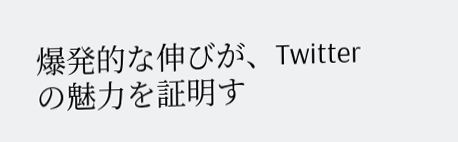爆発的な伸びが、Twitterの魅力を証明す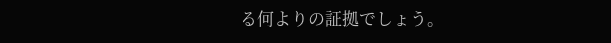る何よりの証拠でしょう。